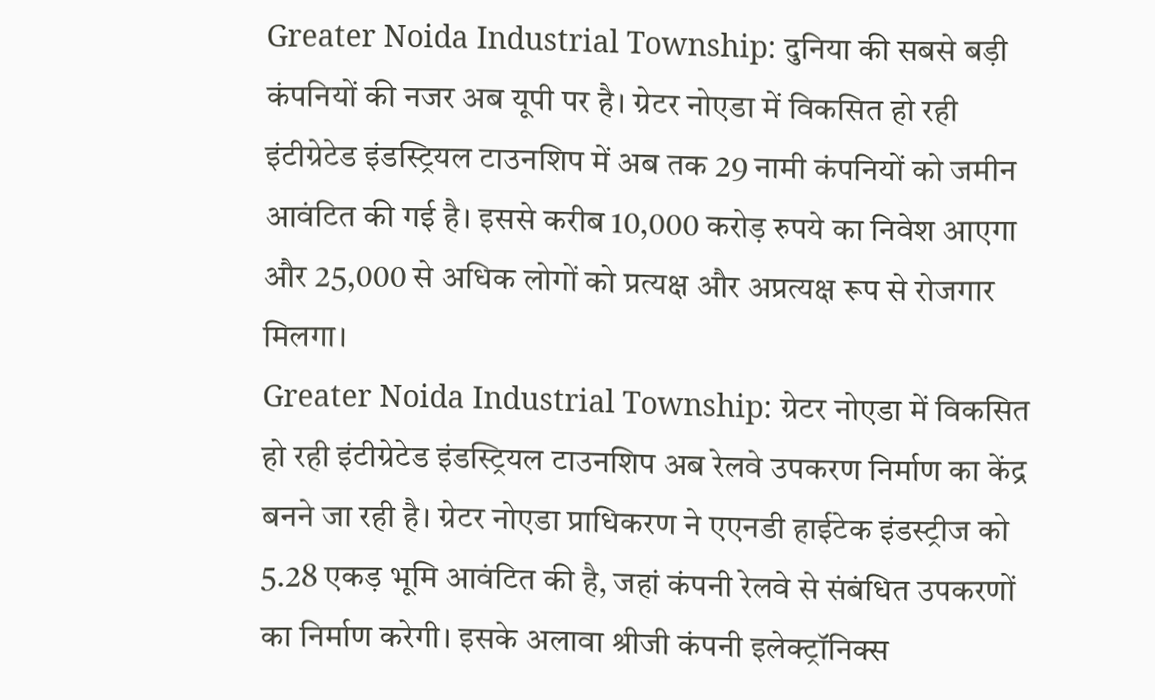Greater Noida Industrial Township: दुनिया की सबसे बड़ी कंपनियों की नजर अब यूपी पर है। ग्रेटर नोएडा में विकसित हो रही इंटीग्रेटेड इंडस्ट्रियल टाउनशिप में अब तक 29 नामी कंपनियों को जमीन आवंटित की गई है। इससे करीब 10,000 करोड़ रुपये का निवेश आएगा और 25,000 से अधिक लोगों को प्रत्यक्ष और अप्रत्यक्ष रूप से रोजगार मिलगा।
Greater Noida Industrial Township: ग्रेटर नोएडा में विकसित हो रही इंटीग्रेटेड इंडस्ट्रियल टाउनशिप अब रेलवे उपकरण निर्माण का केंद्र बनने जा रही है। ग्रेटर नोएडा प्राधिकरण ने एएनडी हाईटेक इंडस्ट्रीज को 5.28 एकड़ भूमि आवंटित की है, जहां कंपनी रेलवे से संबंधित उपकरणों का निर्माण करेगी। इसके अलावा श्रीजी कंपनी इलेक्ट्रॉनिक्स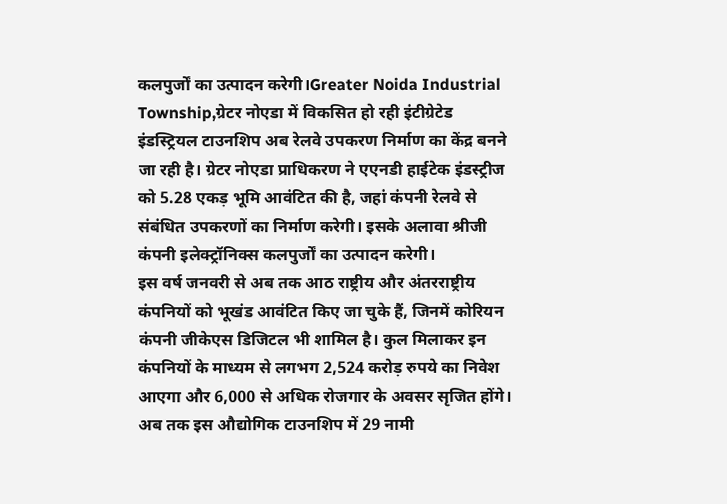कलपुर्जों का उत्पादन करेगी।Greater Noida Industrial Township,ग्रेटर नोएडा में विकसित हो रही इंटीग्रेटेड इंडस्ट्रियल टाउनशिप अब रेलवे उपकरण निर्माण का केंद्र बनने जा रही है। ग्रेटर नोएडा प्राधिकरण ने एएनडी हाईटेक इंडस्ट्रीज को 5.28 एकड़ भूमि आवंटित की है, जहां कंपनी रेलवे से संबंधित उपकरणों का निर्माण करेगी। इसके अलावा श्रीजी कंपनी इलेक्ट्रॉनिक्स कलपुर्जों का उत्पादन करेगी।
इस वर्ष जनवरी से अब तक आठ राष्ट्रीय और अंतरराष्ट्रीय कंपनियों को भूखंड आवंटित किए जा चुके हैं, जिनमें कोरियन कंपनी जीकेएस डिजिटल भी शामिल है। कुल मिलाकर इन कंपनियों के माध्यम से लगभग 2,524 करोड़ रुपये का निवेश आएगा और 6,000 से अधिक रोजगार के अवसर सृजित होंगे। अब तक इस औद्योगिक टाउनशिप में 29 नामी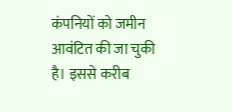कंपनियों को जमीन आवंटित की जा चुकी है। इससे करीब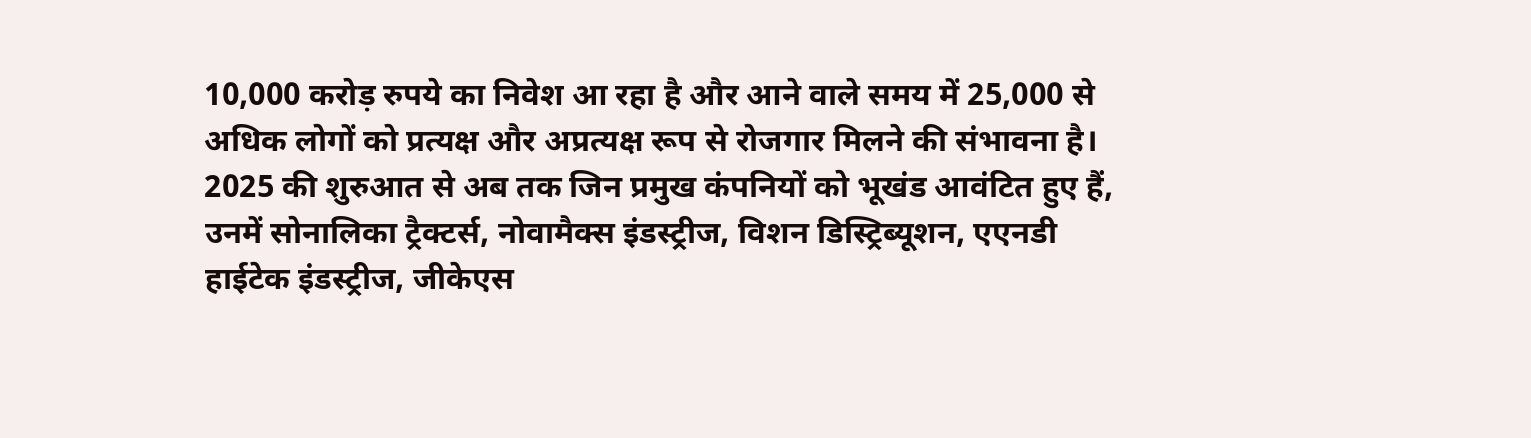10,000 करोड़ रुपये का निवेश आ रहा है और आने वाले समय में 25,000 से अधिक लोगों को प्रत्यक्ष और अप्रत्यक्ष रूप से रोजगार मिलने की संभावना है।
2025 की शुरुआत से अब तक जिन प्रमुख कंपनियों को भूखंड आवंटित हुए हैं, उनमें सोनालिका ट्रैक्टर्स, नोवामैक्स इंडस्ट्रीज, विशन डिस्ट्रिब्यूशन, एएनडी हाईटेक इंडस्ट्रीज, जीकेएस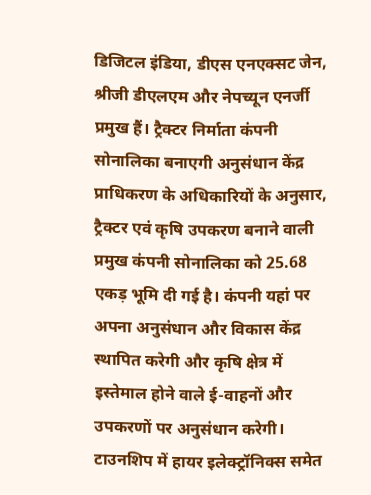डिजिटल इंडिया, डीएस एनएक्सट जेन, श्रीजी डीएलएम और नेपच्यून एनर्जी प्रमुख हैं। ट्रैक्टर निर्माता कंपनी सोनालिका बनाएगी अनुसंधान केंद्र प्राधिकरण के अधिकारियों के अनुसार, ट्रैक्टर एवं कृषि उपकरण बनाने वाली प्रमुख कंपनी सोनालिका को 25.68 एकड़ भूमि दी गई है। कंपनी यहां पर अपना अनुसंधान और विकास केंद्र स्थापित करेगी और कृषि क्षेत्र में इस्तेमाल होने वाले ई-वाहनों और उपकरणों पर अनुसंधान करेगी। टाउनशिप में हायर इलेक्ट्रॉनिक्स समेत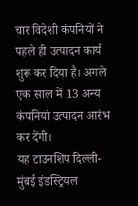चार विदेशी कंपनियों ने पहले ही उत्पादन कार्य शुरू कर दिया है। अगले एक साल में 13 अन्य कंपनियां उत्पादन आरंभ कर देंगी।
यह टाउनशिप दिल्ली-मुंबई इंडस्ट्रियल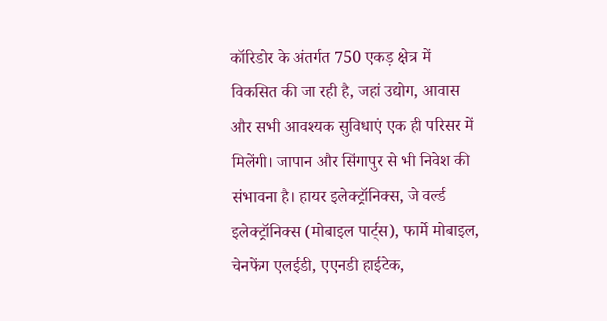कॉरिडोर के अंतर्गत 750 एकड़ क्षेत्र में विकसित की जा रही है, जहां उद्योग, आवास और सभी आवश्यक सुविधाएं एक ही परिसर में मिलेंगी। जापान और सिंगापुर से भी निवेश की संभावना है। हायर इलेक्ट्रॉनिक्स, जे वर्ल्ड इलेक्ट्रॉनिक्स (मोबाइल पार्ट्स), फार्मे मोबाइल, चेनफेंग एलईडी, एएनडी हाईटेक,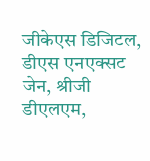जीकेएस डिजिटल, डीएस एनएक्सट जेन, श्रीजी डीएलएम,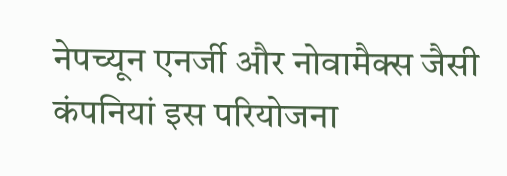नेपच्यून एनर्जी और नोवामैक्स जैसी कंपनियां इस परियोजना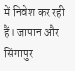में निवेश कर रही हैं। जापान और सिंगापुर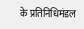के प्रतिनिधिमंडल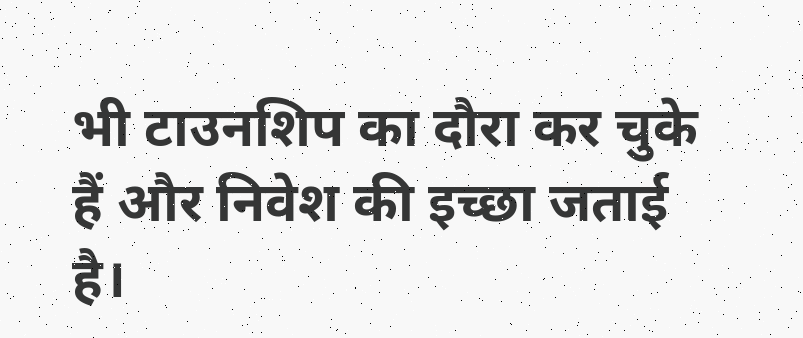भी टाउनशिप का दौरा कर चुके हैं और निवेश की इच्छा जताई है।